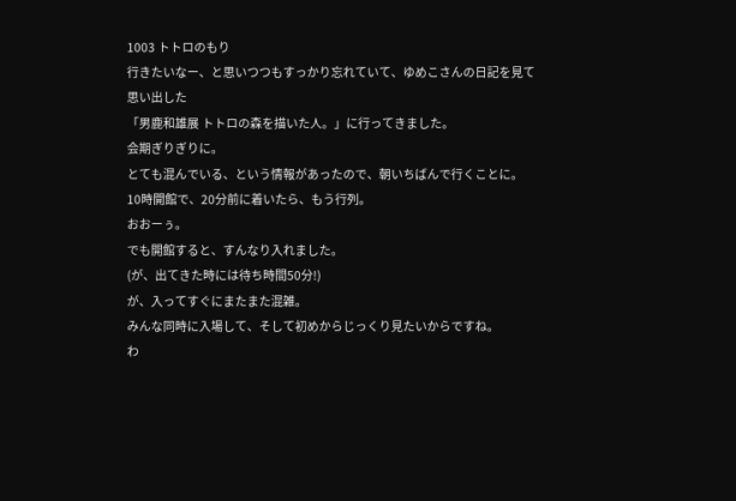1003 トトロのもり
行きたいなー、と思いつつもすっかり忘れていて、ゆめこさんの日記を見て思い出した
「男鹿和雄展 トトロの森を描いた人。」に行ってきました。
会期ぎりぎりに。
とても混んでいる、という情報があったので、朝いちばんで行くことに。
10時開館で、20分前に着いたら、もう行列。
おおーぅ。
でも開館すると、すんなり入れました。
(が、出てきた時には待ち時間50分!)
が、入ってすぐにまたまた混雑。
みんな同時に入場して、そして初めからじっくり見たいからですね。
わ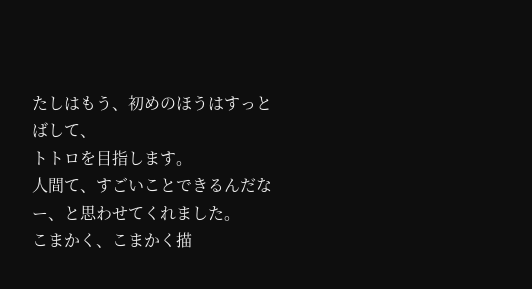たしはもう、初めのほうはすっとばして、
トトロを目指します。
人間て、すごいことできるんだなー、と思わせてくれました。
こまかく、こまかく描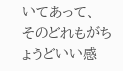いてあって、
そのどれもがちょうどいい感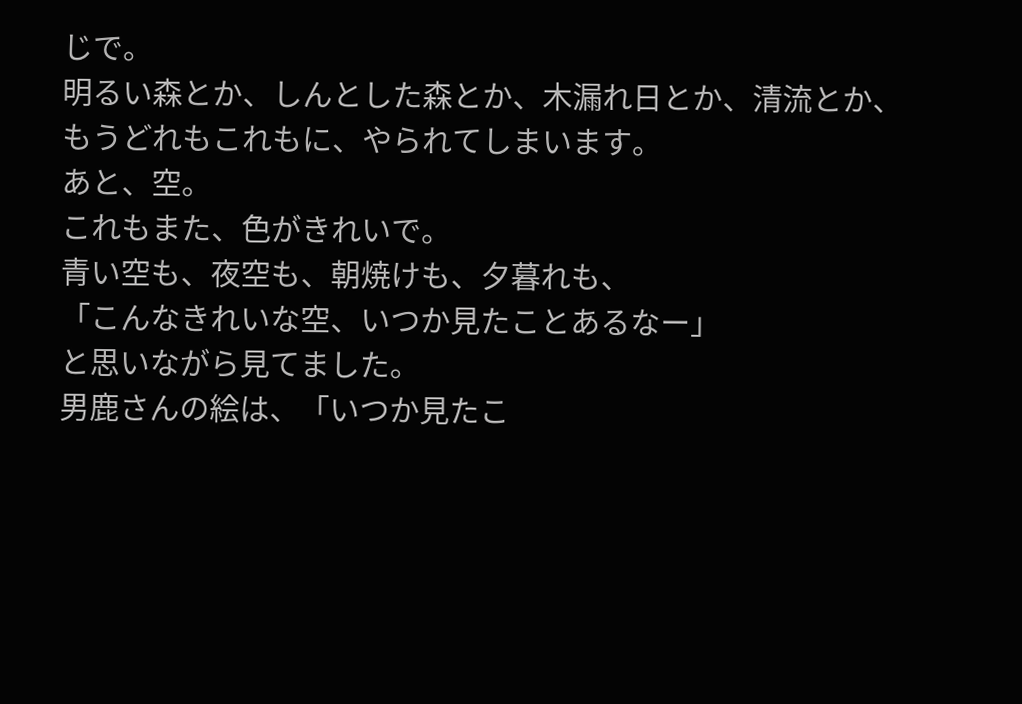じで。
明るい森とか、しんとした森とか、木漏れ日とか、清流とか、
もうどれもこれもに、やられてしまいます。
あと、空。
これもまた、色がきれいで。
青い空も、夜空も、朝焼けも、夕暮れも、
「こんなきれいな空、いつか見たことあるなー」
と思いながら見てました。
男鹿さんの絵は、「いつか見たこ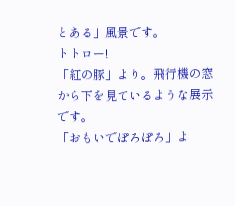とある」風景です。
トトロー!
「紅の豚」より。飛行機の窓から下を見ているような展示です。
「おもいでぽろぽろ」よ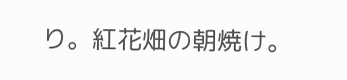り。紅花畑の朝焼け。